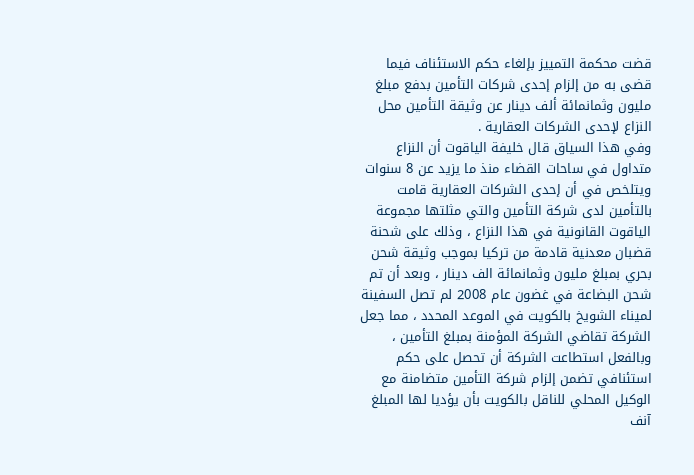قضت محكمة التمييز بإلغاء حكم الاستئناف فيما قضى به من إلزام إحدى شركات التأمين بدفع مبلغ مليون وثمانمائة ألف دينار عن وثيقة التأمين محل النزاع لإحدى الشركات العقارية .
وفي هذا السياق قال خليفة الياقوت أن النزاع متداول في ساحات القضاء منذ ما يزيد عن 8 سنوات ويتلخص في أن إحدى الشركات العقارية قامت بالتأمين لدى شركة التأمين والتي مثلتها مجموعة الياقوت القانونية في هذا النزاع ، وذلك على شحنة قضبان معدنية قادمة من تركيا بموجب وثيقة شحن بحري بمبلغ مليون وثمانمائة الف دينار ، وبعد أن تم شحن البضاعة في غضون عام 2008 لم تصل السفينة لميناء الشويخ بالكويت في الموعد المحدد ، مما جعل الشركة تقاضي الشركة المؤمنة بمبلغ التأمين ، وبالفعل استطاعت الشركة أن تحصل على حكم استئنافي تضمن إلزام شركة التأمين متضامنة مع الوكيل المحلي للناقل بالكويت بأن يؤديا لها المبلغ آنف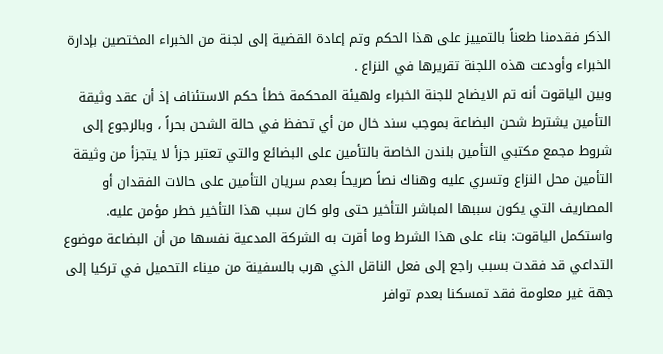الذكر فقدمنا طعناً بالتمييز على هذا الحكم وتم إعادة القضية إلى لجنة من الخبراء المختصين بإدارة الخبراء وأودعت هذه اللجنة تقريرها في النزاع .
وبين الياقوت أنه تم الايضاح للجنة الخبراء ولهيئة المحكمة خطأ حكم الاستئناف إذ أن عقد وثيقة التأمين يشترط شحن البضاعة بموجب سند خال من أي تحفظ في حالة الشحن بحراً ، وبالرجوع إلى شروط مجمع مكتبي التأمين بلندن الخاصة بالتأمين على البضائع والتي تعتبر جزأ لا يتجزأ من وثيقة التأمين محل النزاع وتسري عليه وهناك نصاً صريحاً بعدم سريان التأمين على حالات الفقدان أو المصاريف التي يكون سببها المباشر التأخير حتى ولو كان سبب هذا التأخير خطر مؤمن عليه.
واستكمل الياقوت: بناء على هذا الشرط وما أقرت به الشركة المدعية نفسها من أن البضاعة موضوع التداعي قد فقدت بسبب راجع إلى فعل الناقل الذي هرب بالسفينة من ميناء التحميل في تركيا إلى جهة غير معلومة فقد تمسكنا بعدم توافر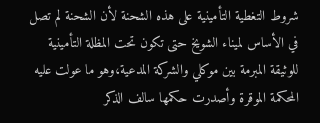شروط التغطية التأمينية على هذه الشحنة لأن الشحنة لم تصل في الأساس لميناء الشويخ حتى تكون تحت المظلة التأمينية للوثيقة المبرمة بين موكلي والشركة المدعية،وهو ما عولت عليه المحكمة الموقرة وأصدرت حكمها سالف الذكر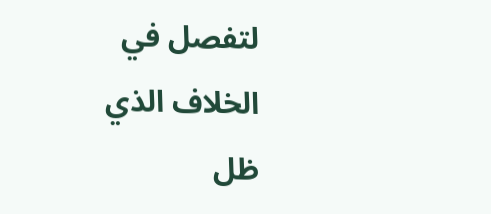لتفصل في الخلاف الذي ظل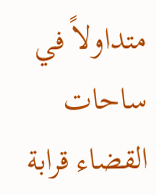متداولاً في ساحات القضاء قرابة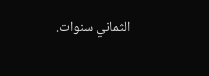الثماني سنوات.